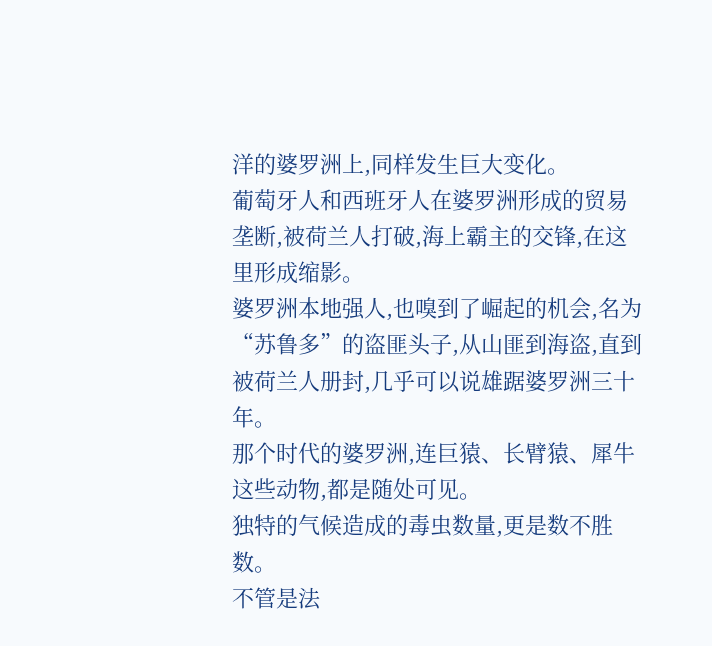洋的婆罗洲上,同样发生巨大变化。
葡萄牙人和西班牙人在婆罗洲形成的贸易垄断,被荷兰人打破,海上霸主的交锋,在这里形成缩影。
婆罗洲本地强人,也嗅到了崛起的机会,名为“苏鲁多”的盗匪头子,从山匪到海盗,直到被荷兰人册封,几乎可以说雄踞婆罗洲三十年。
那个时代的婆罗洲,连巨猿、长臂猿、犀牛这些动物,都是随处可见。
独特的气候造成的毒虫数量,更是数不胜数。
不管是法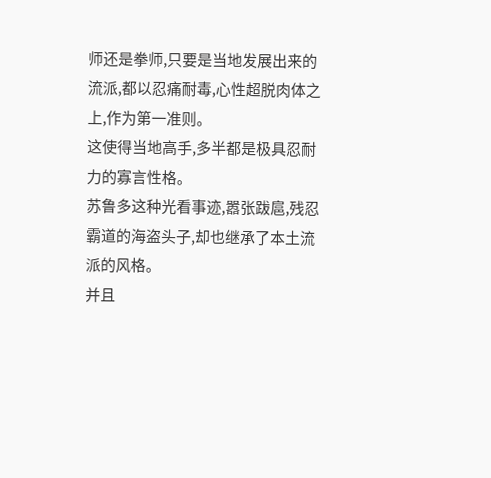师还是拳师,只要是当地发展出来的流派,都以忍痛耐毒,心性超脱肉体之上,作为第一准则。
这使得当地高手,多半都是极具忍耐力的寡言性格。
苏鲁多这种光看事迹,嚣张跋扈,残忍霸道的海盗头子,却也继承了本土流派的风格。
并且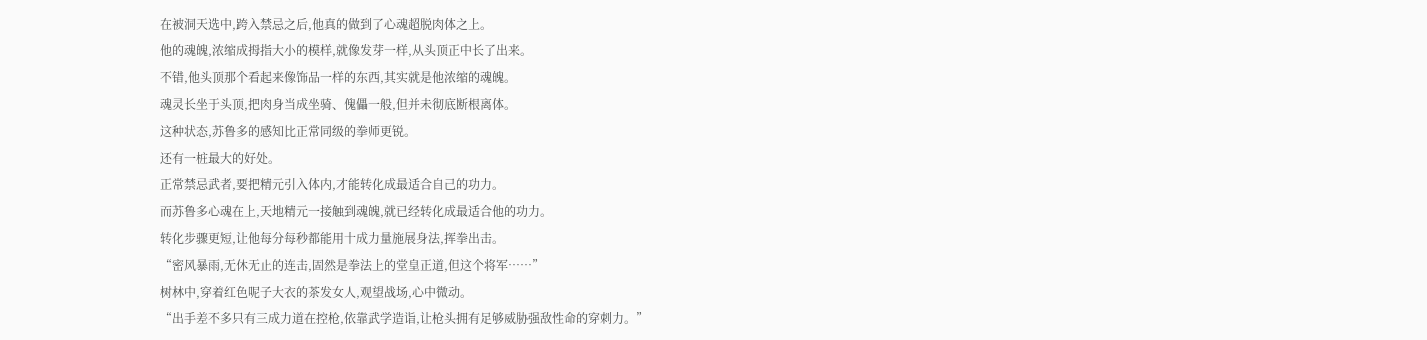在被洞天选中,跨入禁忌之后,他真的做到了心魂超脱肉体之上。
他的魂魄,浓缩成拇指大小的模样,就像发芽一样,从头顶正中长了出来。
不错,他头顶那个看起来像饰品一样的东西,其实就是他浓缩的魂魄。
魂灵长坐于头顶,把肉身当成坐骑、傀儡一般,但并未彻底断根离体。
这种状态,苏鲁多的感知比正常同级的拳师更锐。
还有一桩最大的好处。
正常禁忌武者,要把精元引入体内,才能转化成最适合自己的功力。
而苏鲁多心魂在上,天地精元一接触到魂魄,就已经转化成最适合他的功力。
转化步骤更短,让他每分每秒都能用十成力量施展身法,挥拳出击。
“密风暴雨,无休无止的连击,固然是拳法上的堂皇正道,但这个将军……”
树林中,穿着红色呢子大衣的茶发女人,观望战场,心中微动。
“出手差不多只有三成力道在控枪,依靠武学造诣,让枪头拥有足够威胁强敌性命的穿刺力。”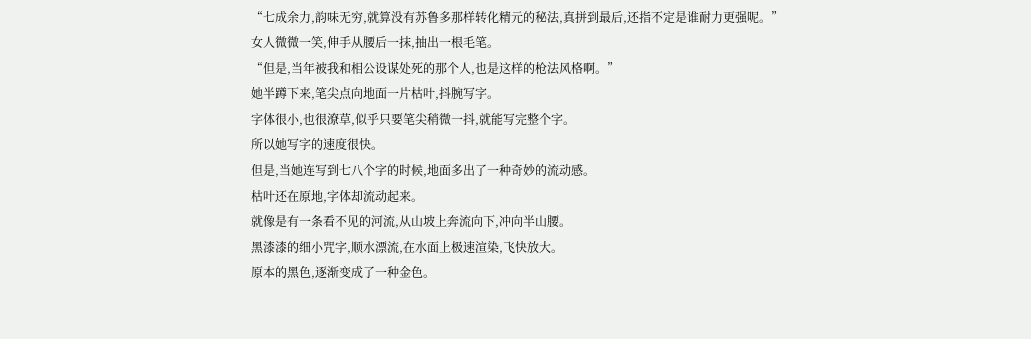“七成余力,韵味无穷,就算没有苏鲁多那样转化精元的秘法,真拼到最后,还指不定是谁耐力更强呢。”
女人微微一笑,伸手从腰后一抹,抽出一根毛笔。
“但是,当年被我和相公设谋处死的那个人,也是这样的枪法风格啊。”
她半蹲下来,笔尖点向地面一片枯叶,抖腕写字。
字体很小,也很潦草,似乎只要笔尖稍微一抖,就能写完整个字。
所以她写字的速度很快。
但是,当她连写到七八个字的时候,地面多出了一种奇妙的流动感。
枯叶还在原地,字体却流动起来。
就像是有一条看不见的河流,从山坡上奔流向下,冲向半山腰。
黑漆漆的细小咒字,顺水漂流,在水面上极速渲染,飞快放大。
原本的黑色,逐渐变成了一种金色。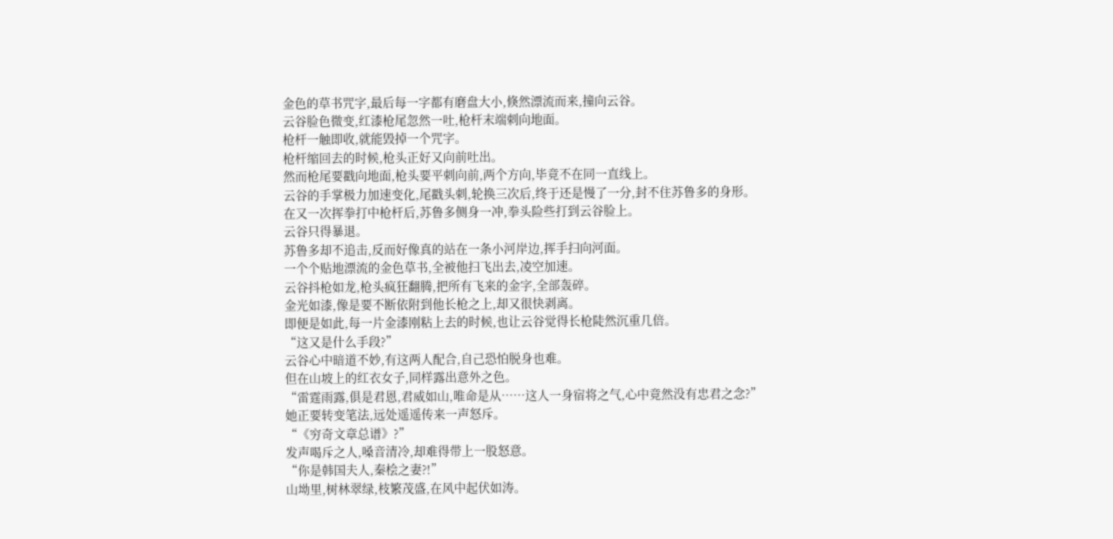金色的草书咒字,最后每一字都有磨盘大小,倏然漂流而来,撞向云谷。
云谷脸色微变,红漆枪尾忽然一吐,枪杆末端刺向地面。
枪杆一触即收,就能毁掉一个咒字。
枪杆缩回去的时候,枪头正好又向前吐出。
然而枪尾要戳向地面,枪头要平刺向前,两个方向,毕竟不在同一直线上。
云谷的手掌极力加速变化,尾戳头刺,轮换三次后,终于还是慢了一分,封不住苏鲁多的身形。
在又一次挥拳打中枪杆后,苏鲁多侧身一冲,拳头险些打到云谷脸上。
云谷只得暴退。
苏鲁多却不追击,反而好像真的站在一条小河岸边,挥手扫向河面。
一个个贴地漂流的金色草书,全被他扫飞出去,凌空加速。
云谷抖枪如龙,枪头疯狂翻腾,把所有飞来的金字,全部轰碎。
金光如漆,像是要不断依附到他长枪之上,却又很快剥离。
即便是如此,每一片金漆刚粘上去的时候,也让云谷觉得长枪陡然沉重几倍。
“这又是什么手段?”
云谷心中暗道不妙,有这两人配合,自己恐怕脱身也难。
但在山坡上的红衣女子,同样露出意外之色。
“雷霆雨露,俱是君恩,君威如山,唯命是从……这人一身宿将之气,心中竟然没有忠君之念?”
她正要转变笔法,远处遥遥传来一声怒斥。
“《穷奇文章总谱》?”
发声喝斥之人,嗓音清冷,却难得带上一股怒意。
“你是韩国夫人,秦桧之妻?!”
山坳里,树林翠绿,枝繁茂盛,在风中起伏如涛。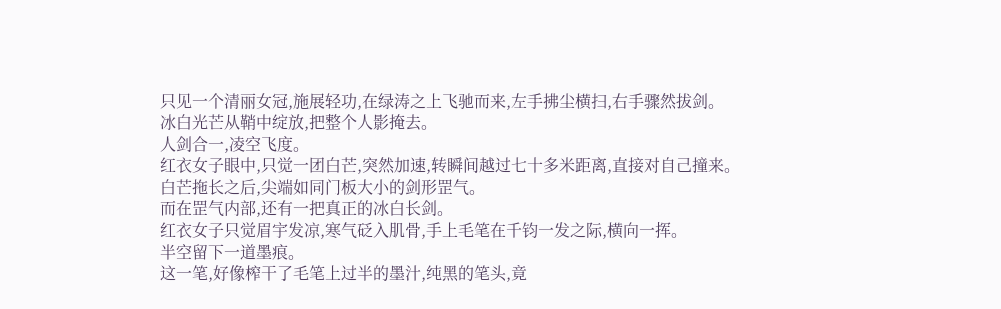只见一个清丽女冠,施展轻功,在绿涛之上飞驰而来,左手拂尘横扫,右手骤然拔剑。
冰白光芒从鞘中绽放,把整个人影掩去。
人剑合一,凌空飞度。
红衣女子眼中,只觉一团白芒,突然加速,转瞬间越过七十多米距离,直接对自己撞来。
白芒拖长之后,尖端如同门板大小的剑形罡气。
而在罡气内部,还有一把真正的冰白长剑。
红衣女子只觉眉宇发凉,寒气砭入肌骨,手上毛笔在千钧一发之际,横向一挥。
半空留下一道墨痕。
这一笔,好像榨干了毛笔上过半的墨汁,纯黑的笔头,竟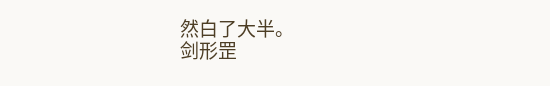然白了大半。
剑形罡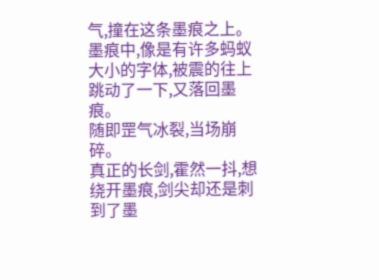气,撞在这条墨痕之上。
墨痕中,像是有许多蚂蚁大小的字体,被震的往上跳动了一下,又落回墨痕。
随即罡气冰裂,当场崩碎。
真正的长剑,霍然一抖,想绕开墨痕,剑尖却还是刺到了墨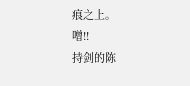痕之上。
噌!!
持剑的陈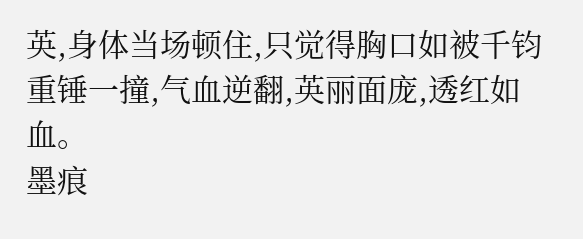英,身体当场顿住,只觉得胸口如被千钧重锤一撞,气血逆翻,英丽面庞,透红如血。
墨痕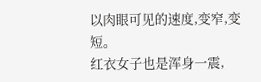以肉眼可见的速度,变窄,变短。
红衣女子也是浑身一震,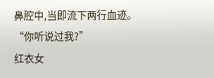鼻腔中,当即流下两行血迹。
“你听说过我?”
红衣女